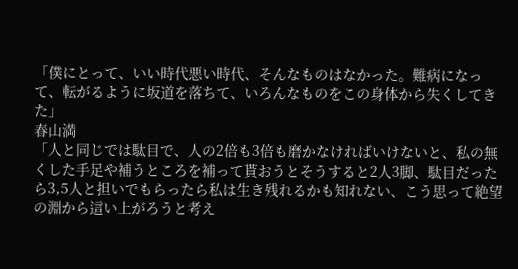「僕にとって、いい時代悪い時代、そんなものはなかった。難病になって、転がるように坂道を落ちて、いろんなものをこの身体から失くしてきた」
春山満
「人と同じでは駄目で、人の2倍も3倍も磨かなければいけないと、私の無くした手足や補うところを補って貰おうとそうすると2人3脚、駄目だったら3,5人と担いでもらったら私は生き残れるかも知れない、こう思って絶望の淵から這い上がろうと考え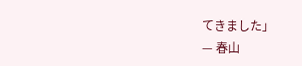てきました」
— 春山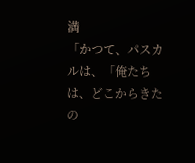満
「かつて、パスカルは、「俺たちは、どこからきたの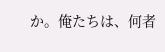か。俺たちは、何者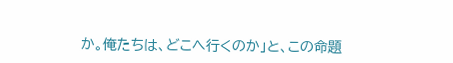か。俺たちは、どこへ行くのか」と、この命題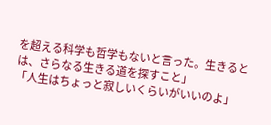を超える科学も哲学もないと言った。生きるとは、さらなる生きる道を探すこと」
「人生はちょっと寂しいくらいがいいのよ」